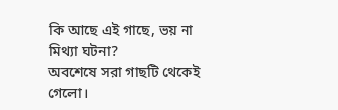কি আছে এই গাছে, ভয় না মিথ্যা ঘটনা?
অবশেষে সরা গাছটি থেকেই গেলো।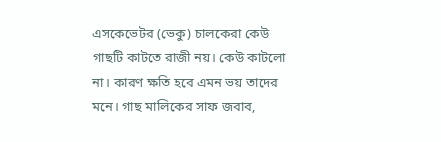এসকেভেটর (ভেকু) চালকেরা কেউ গাছটি কাটতে রাজী নয়। কেউ কাটলো না। কারণ ক্ষতি হবে এমন ভয় তাদের মনে। গাছ মালিকের সাফ জবাব,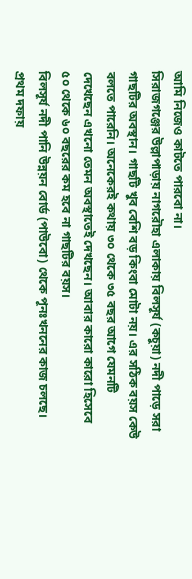আমি নিজেও কাটতে পারবো না।
সিরাজগঞ্জের উল্লাপাড়ায় নাগরৌহা এলাকায় বিলসূর্য (কচুয়া) নদী পাড়ে সরা গাছটির অবস্থান। গাছটি খুব বেশি বড় কিংবা মোটা নয়। এর সঠিক বয়স কেউ বলতে পারেনি। অনেকেরই কথায় ৩০ থেকে ৩৫ বছর আগে যেমনটি দেখেছেন এখনো তেমন অবস্থাতেই দেখছেন। আবার কারো কারো হিসেবে ৫০ থেকে ৬০ বছরের কম হবে না গাছটির বয়স।
বিলসূর্য নদী পানি উন্নয়ন বোর্ড (পাউবো) থেকে পূনঃখননের কাজ চলছে। প্রথম দফায়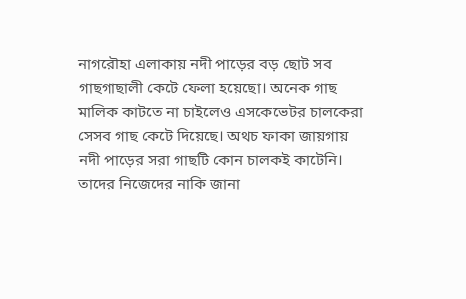নাগরৌহা এলাকায় নদী পাড়ের বড় ছোট সব গাছগাছালী কেটে ফেলা হয়েছো। অনেক গাছ মালিক কাটতে না চাইলেও এসকেভেটর চালকেরা সেসব গাছ কেটে দিয়েছে। অথচ ফাকা জায়গায় নদী পাড়ের সরা গাছটি কোন চালকই কাটেনি। তাদের নিজেদের নাকি জানা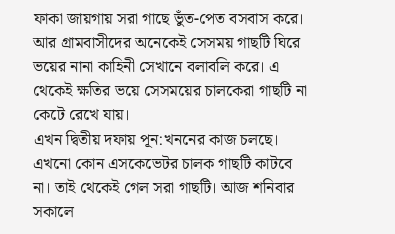ফাকা জায়গায় সরা গাছে ভুঁত-পেত বসবাস করে। আর গ্রামবাসীদের অনেকেই সেসময় গাছটি ঘিরে ভয়ের নানা কাহিনী সেখানে বলাবলি করে। এ থেকেই ক্ষতির ভয়ে সেসময়ের চালকেরা গাছটি না কেটে রেখে যায়।
এখন দ্বিতীয় দফায় পূন:খননের কাজ চলছে। এখনো কোন এসকেভেটর চালক গাছটি কাটবে না। তাই থেকেই গেল সরা গাছটি। আজ শনিবার সকালে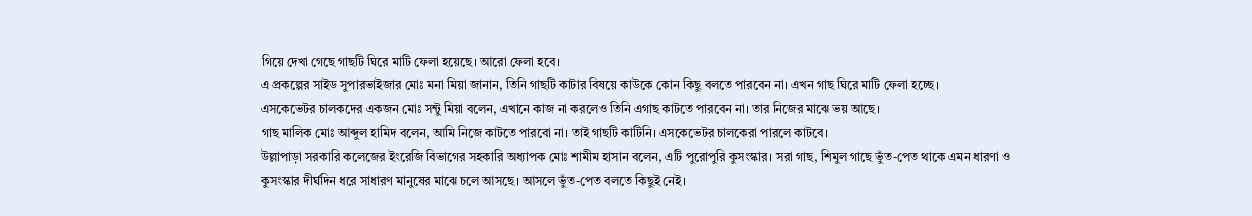গিয়ে দেখা গেছে গাছটি ঘিরে মাটি ফেলা হয়েছে। আরো ফেলা হবে।
এ প্রকল্পের সাইড সুপারভাইজার মোঃ মনা মিয়া জানান, তিনি গাছটি কাটার বিষয়ে কাউকে কোন কিছু বলতে পারবেন না। এখন গাছ ঘিরে মাটি ফেলা হচ্ছে।
এসকেভেটর চালকদের একজন মোঃ সন্টু মিয়া বলেন, এখানে কাজ না করলেও তিনি এগাছ কাটতে পারবেন না। তার নিজের মাঝে ভয় আছে।
গাছ মালিক মোঃ আব্দুল হামিদ বলেন, আমি নিজে কাটতে পারবো না। তাই গাছটি কাটিনি। এসকেভেটর চালকেরা পারলে কাটবে।
উল্লাপাড়া সরকারি কলেজের ইংরেজি বিভাগের সহকারি অধ্যাপক মোঃ শামীম হাসান বলেন, এটি পুরোপুরি কুসংস্কার। সরা গাছ, শিমুল গাছে ভুঁত-পেত থাকে এমন ধারণা ও কুসংস্কার দীর্ঘদিন ধরে সাধারণ মানুষের মাঝে চলে আসছে। আসলে ভুঁত-পেত বলতে কিছুই নেই।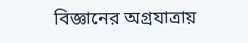বিজ্ঞানের অগ্রযাত্রায়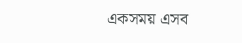একসময় এসব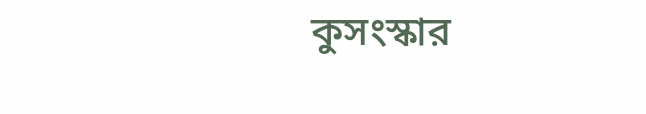কুসংস্কার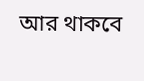আর থাকবে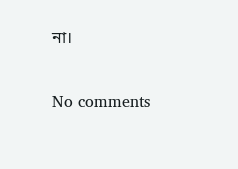না।

No comments